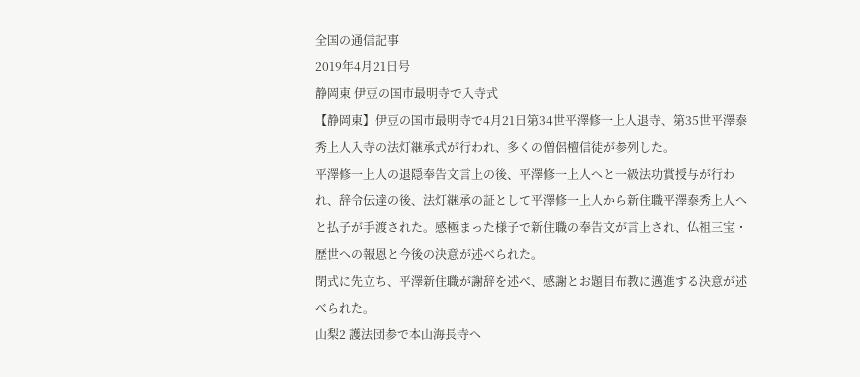全国の通信記事
2019年4月21日号
静岡東 伊豆の国市最明寺で入寺式
【静岡東】伊豆の国市最明寺で4月21日第34世平澤修一上人退寺、第35世平澤泰秀上人入寺の法灯継承式が行われ、多くの僧侶檀信徒が参列した。
平澤修一上人の退隠奉告文言上の後、平澤修一上人へと一級法功賞授与が行われ、辞令伝達の後、法灯継承の証として平澤修一上人から新住職平澤泰秀上人へと払子が手渡された。感極まった様子で新住職の奉告文が言上され、仏祖三宝・歴世への報恩と今後の決意が述べられた。
閉式に先立ち、平澤新住職が謝辞を述べ、感謝とお題目布教に邁進する決意が述べられた。
山梨2 護法団参で本山海長寺へ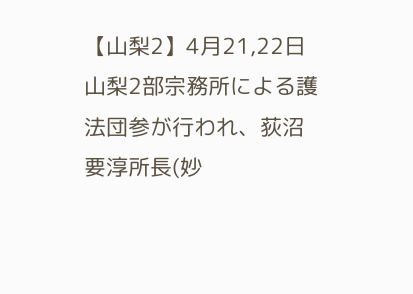【山梨2】4月21,22日山梨2部宗務所による護法団参が行われ、荻沼要淳所長(妙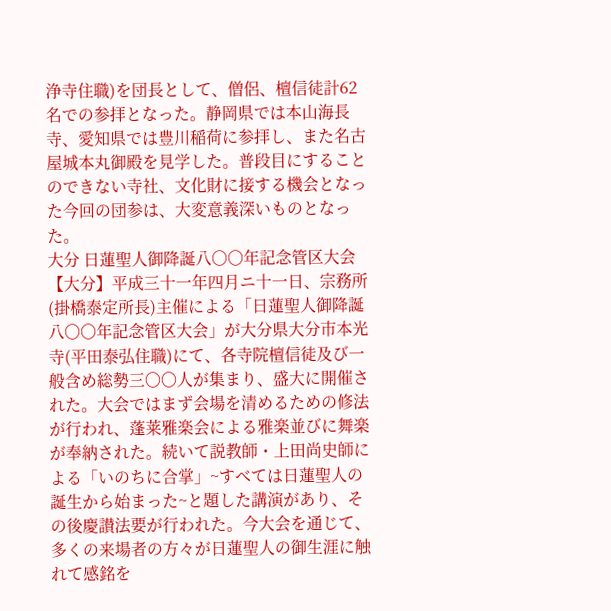浄寺住職)を団長として、僧侶、檀信徒計62名での参拝となった。静岡県では本山海長寺、愛知県では豊川稲荷に参拝し、また名古屋城本丸御殿を見学した。普段目にすることのできない寺社、文化財に接する機会となった今回の団参は、大変意義深いものとなった。
大分 日蓮聖人御降誕八〇〇年記念管区大会
【大分】平成三十一年四月ニ十一日、宗務所(掛橋泰定所長)主催による「日蓮聖人御降誕八〇〇年記念管区大会」が大分県大分市本光寺(平田泰弘住職)にて、各寺院檀信徒及び一般含め総勢三〇〇人が集まり、盛大に開催された。大会ではまず会場を清めるための修法が行われ、蓬莱雅楽会による雅楽並びに舞楽が奉納された。続いて説教師・上田尚史師による「いのちに合掌」~すべては日蓮聖人の誕生から始まった~と題した講演があり、その後慶讃法要が行われた。今大会を通じて、多くの来場者の方々が日蓮聖人の御生涯に触れて感銘を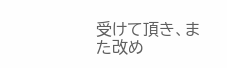受けて頂き、また改め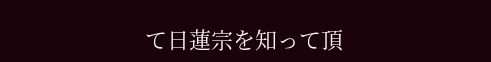て日蓮宗を知って頂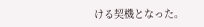ける契機となった。